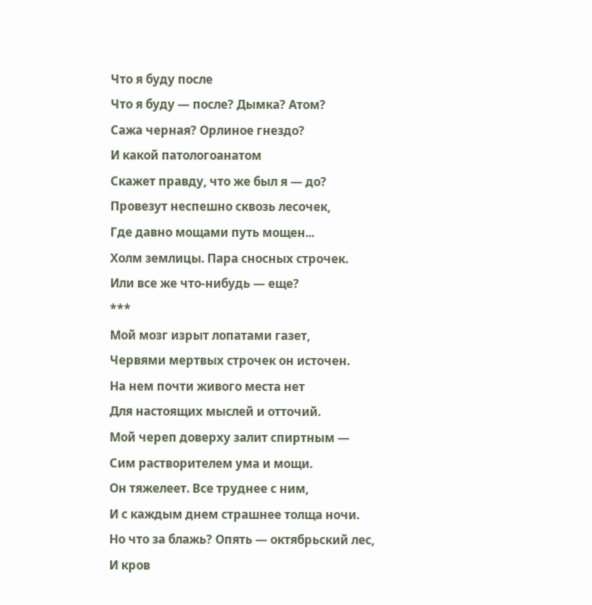Что я буду после
Что я буду — после? Дымка? Атом?
Сажа черная? Орлиное гнездо?
И какой патологоанатом
Скажет правду, что же был я — до?
Провезут неспешно сквозь лесочек,
Где давно мощами путь мощен...
Холм землицы. Пара сносных строчек.
Или все же что-нибудь — еще?
***
Мой мозг изрыт лопатами газет,
Червями мертвых строчек он источен.
На нем почти живого места нет
Для настоящих мыслей и отточий.
Мой череп доверху залит спиртным —
Сим растворителем ума и мощи.
Он тяжелеет. Все труднее с ним,
И с каждым днем страшнее толща ночи.
Но что за блажь? Опять — октябрьский лес,
И кров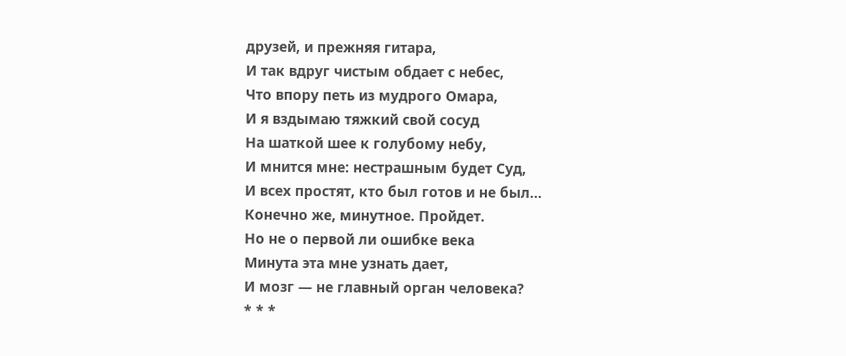друзей, и прежняя гитара,
И так вдруг чистым обдает с небес,
Что впору петь из мудрого Омара,
И я вздымаю тяжкий свой сосуд
На шаткой шее к голубому небу,
И мнится мне: нестрашным будет Суд,
И всех простят, кто был готов и не был...
Конечно же, минутное. Пройдет.
Но не о первой ли ошибке века
Минута эта мне узнать дает,
И мозг — не главный орган человека?
* * *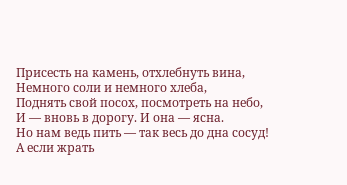Присесть на камень, отхлебнуть вина,
Немного соли и немного хлеба,
Поднять свой посох, посмотреть на небо,
И — вновь в дорогу. И она — ясна.
Но нам ведь пить — так весь до дна сосуд!
А если жрать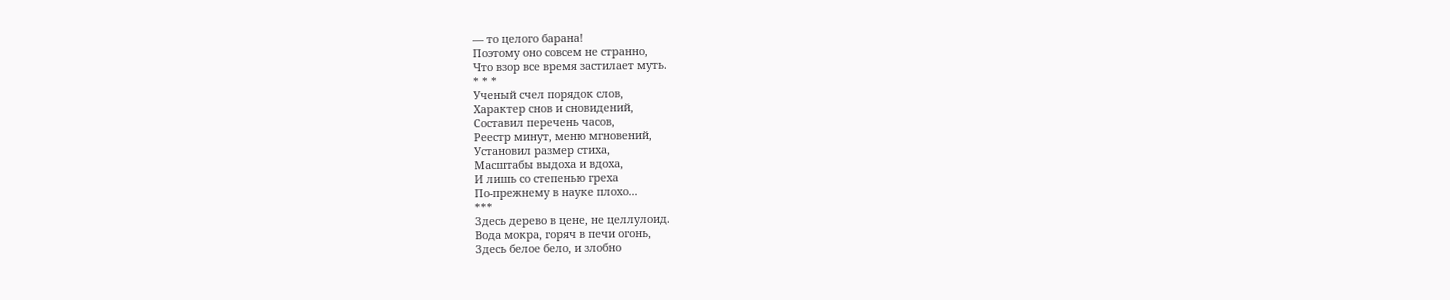— то целого барана!
Поэтому оно совсем не странно,
Что взор все время застилает муть.
* * *
Ученый счел порядок слов,
Характер снов и сновидений,
Составил перечень часов,
Реестр минут, меню мгновений,
Установил размер стиха,
Масштабы выдоха и вдоха,
И лишь со степенью греха
По-прежнему в науке плохо...
***
Здесь дерево в цене, не целлулоид.
Вода мокра, горяч в печи огонь,
Здесь белое бело, и злобно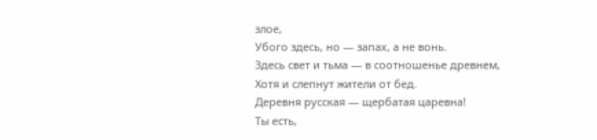злое,
Убого здесь, но — запах, а не вонь.
Здесь свет и тьма — в соотношенье древнем,
Хотя и слепнут жители от бед.
Деревня русская — щербатая царевна!
Ты есть,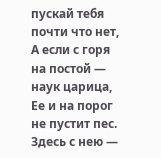пускай тебя почти что нет,
А если с горя на постой — наук царица,
Ее и на порог не пустит пес.
Здесь с нею —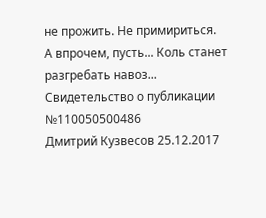не прожить. Не примириться.
А впрочем, пусть... Коль станет разгребать навоз...
Свидетельство о публикации №110050500486
Дмитрий Кузвесов 25.12.2017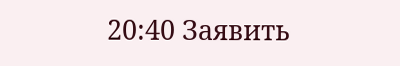20:40 Заявить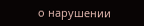о нарушении